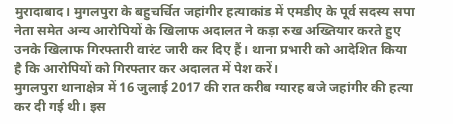मुरादाबाद। मुगलपुरा के बहुचर्चित जहांगीर हत्याकांड में एमडीए के पूर्व सदस्य सपा नेता समेत अन्य आरोपियों के खिलाफ अदालत ने कड़ा रुख अख्तियार करते हुए उनके खिलाफ गिरफ्तारी वारंट जारी कर दिए हैं। थाना प्रभारी को आदेशित किया है कि आरोपियों को गिरफ्तार कर अदालत में पेश करें।
मुगलपुरा थानाक्षेत्र में 16 जुलाई 2017 की रात करीब ग्यारह बजे जहांगीर की हत्या कर दी गई थी। इस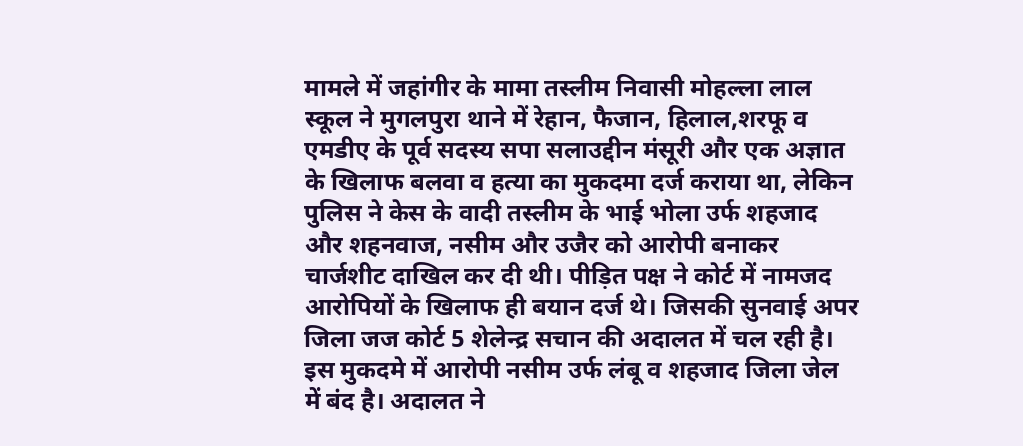मामले में जहांगीर के मामा तस्लीम निवासी मोहल्ला लाल स्कूल ने मुगलपुरा थाने में रेहान, फैजान, हिलाल,शरफू व एमडीए के पूर्व सदस्य सपा सलाउद्दीन मंसूरी और एक अज्ञात के खिलाफ बलवा व हत्या का मुकदमा दर्ज कराया था, लेकिन पुलिस ने केस के वादी तस्लीम के भाई भोला उर्फ शहजाद और शहनवाज, नसीम और उजैर को आरोपी बनाकर चार्जशीट दाखिल कर दी थी। पीड़ित पक्ष ने कोर्ट में नामजद आरोपियों के खिलाफ ही बयान दर्ज थे। जिसकी सुनवाई अपर जिला जज कोर्ट 5 शेलेन्द्र सचान की अदालत में चल रही है। इस मुकदमे में आरोपी नसीम उर्फ लंबू व शहजाद जिला जेल में बंद है। अदालत ने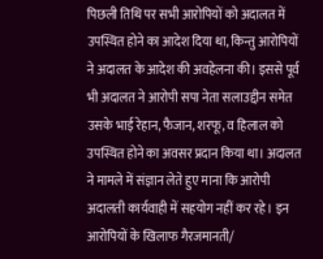पिछली तिथि पर सभी आरोपियों को अदालत में उपस्थित होने का आदेश दिया था, किन्तु आरोपियों ने अदालत के आदेश की अवहेलना की। इससे पूर्व भी अदालत ने आरोपी सपा नेता सलाउद्दीन समेत उसके भाई रेहान, फैजान, शरफू, व हिलाल को उपस्थित होने का अवसर प्रदान किया था। अदालत ने मामले में संज्ञान लेते हुए माना कि आरोपी अदालती कार्यवाही में सहयोग नहीं कर रहे। इन आरोपियों के खिलाफ गैरजमानती/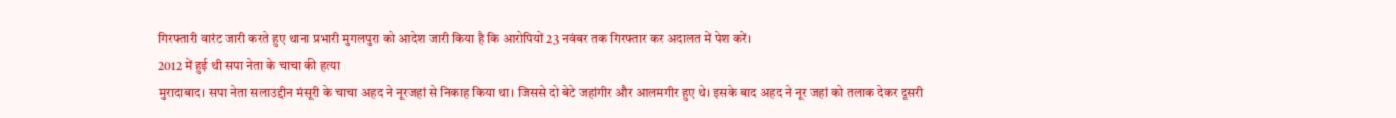गिरफ्तारी वारंट जारी करते हुए थाना प्रभारी मुगलपुरा को आदेश जारी किया है कि आरोपियों 23 नवंबर तक गिरफ्तार कर अदालत में पेश करें।
2012 में हुई थी सपा नेता के चाचा की हत्या
मुरादाबाद। सपा नेता सलाउद्दीन मंसूरी के चाचा अहद ने नूरजहां से निकाह किया था। जिससे दो बेटे जहांगीर और आलमगीर हुए थे। इसके बाद अहद ने नूर जहां को तलाक देकर दूसरी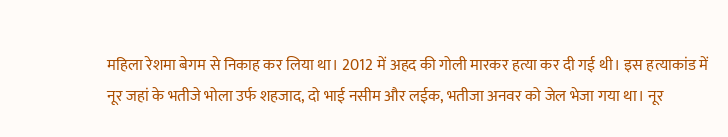महिला रेशमा बेगम से निकाह कर लिया था। 2012 में अहद की गोली मारकर हत्या कर दी गई थी। इस हत्याकांड में नूर जहां के भतीजे भोला उर्फ शहजाद, दो भाई नसीम और लईक, भतीजा अनवर को जेल भेजा गया था। नूर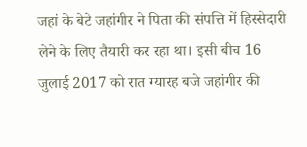जहां के बेटे जहांगीर ने पिता की संपत्ति में हिस्सेदारी लेने के लिए तैयारी कर रहा था। इसी बीच 16 जुलाई 2017 को रात ग्यारह बजे जहांगीर की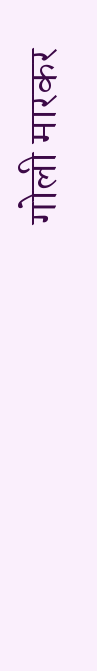गोली मारकर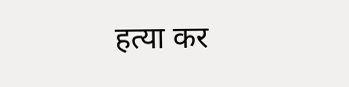हत्या कर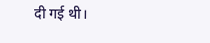दी गई थी।